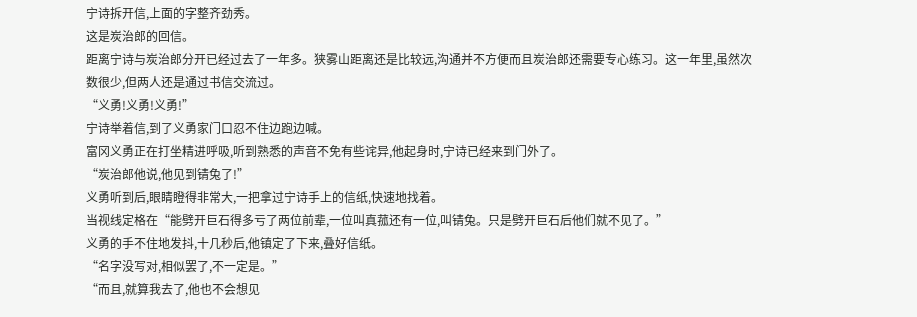宁诗拆开信,上面的字整齐劲秀。
这是炭治郎的回信。
距离宁诗与炭治郎分开已经过去了一年多。狭雾山距离还是比较远,沟通并不方便而且炭治郎还需要专心练习。这一年里,虽然次数很少,但两人还是通过书信交流过。
“义勇!义勇!义勇!”
宁诗举着信,到了义勇家门口忍不住边跑边喊。
富冈义勇正在打坐精进呼吸,听到熟悉的声音不免有些诧异,他起身时,宁诗已经来到门外了。
“炭治郎他说,他见到锖兔了!”
义勇听到后,眼睛瞪得非常大,一把拿过宁诗手上的信纸,快速地找着。
当视线定格在“能劈开巨石得多亏了两位前辈,一位叫真菰还有一位,叫锖兔。只是劈开巨石后他们就不见了。”
义勇的手不住地发抖,十几秒后,他镇定了下来,叠好信纸。
“名字没写对,相似罢了,不一定是。”
“而且,就算我去了,他也不会想见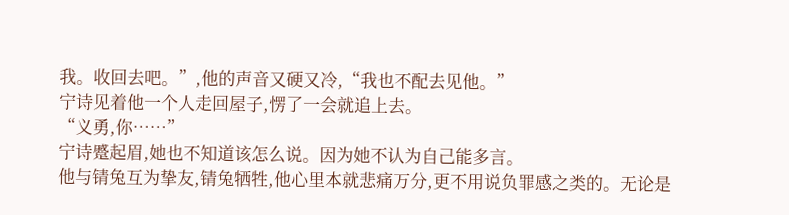我。收回去吧。”,他的声音又硬又冷,“我也不配去见他。”
宁诗见着他一个人走回屋子,愣了一会就追上去。
“义勇,你……”
宁诗蹙起眉,她也不知道该怎么说。因为她不认为自己能多言。
他与锖兔互为挚友,锖兔牺牲,他心里本就悲痛万分,更不用说负罪感之类的。无论是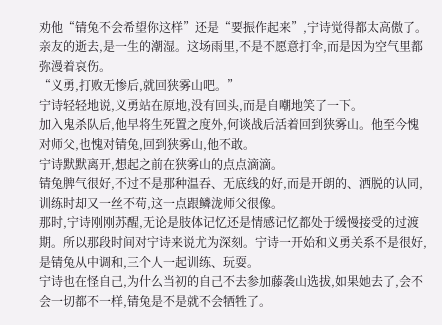劝他“锖兔不会希望你这样”还是“要振作起来”,宁诗觉得都太高傲了。
亲友的逝去,是一生的潮湿。这场雨里,不是不愿意打伞,而是因为空气里都弥漫着哀伤。
“义勇,打败无惨后,就回狭雾山吧。”
宁诗轻轻地说,义勇站在原地,没有回头,而是自嘲地笑了一下。
加入鬼杀队后,他早将生死置之度外,何谈战后活着回到狭雾山。他至今愧对师父,也愧对锖兔,回到狭雾山,他不敢。
宁诗默默离开,想起之前在狭雾山的点点滴滴。
锖兔脾气很好,不过不是那种温吞、无底线的好,而是开朗的、洒脱的认同,训练时却又一丝不苟,这一点跟鳞泷师父很像。
那时,宁诗刚刚苏醒,无论是肢体记忆还是情感记忆都处于缓慢接受的过渡期。所以那段时间对宁诗来说尤为深刻。宁诗一开始和义勇关系不是很好,是锖兔从中调和,三个人一起训练、玩耍。
宁诗也在怪自己,为什么当初的自己不去参加藤袭山选拔,如果她去了,会不会一切都不一样,锖兔是不是就不会牺牲了。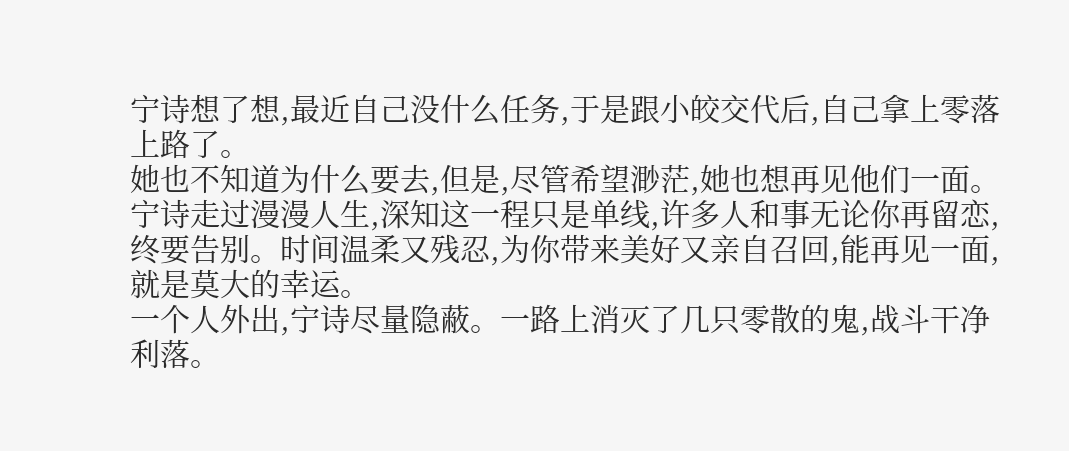宁诗想了想,最近自己没什么任务,于是跟小皎交代后,自己拿上零落上路了。
她也不知道为什么要去,但是,尽管希望渺茫,她也想再见他们一面。
宁诗走过漫漫人生,深知这一程只是单线,许多人和事无论你再留恋,终要告别。时间温柔又残忍,为你带来美好又亲自召回,能再见一面,就是莫大的幸运。
一个人外出,宁诗尽量隐蔽。一路上消灭了几只零散的鬼,战斗干净利落。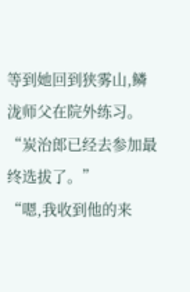等到她回到狭雾山,鳞泷师父在院外练习。
“炭治郎已经去参加最终选拔了。”
“嗯,我收到他的来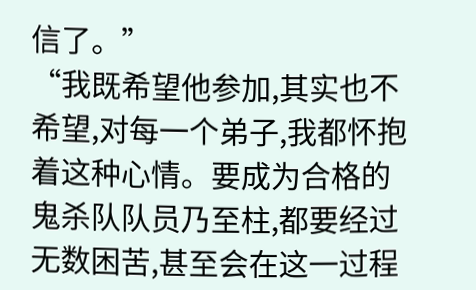信了。”
“我既希望他参加,其实也不希望,对每一个弟子,我都怀抱着这种心情。要成为合格的鬼杀队队员乃至柱,都要经过无数困苦,甚至会在这一过程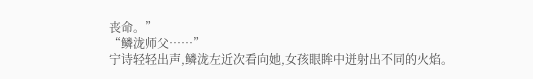丧命。”
“鳞泷师父……”
宁诗轻轻出声,鳞泷左近次看向她,女孩眼眸中迸射出不同的火焰。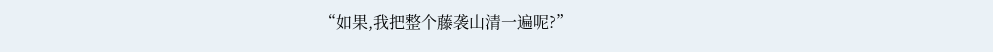“如果,我把整个藤袭山清一遍呢?”